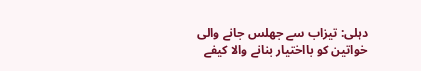دہلی: تیزاب سے جھلس جانے والی خواتین کو بااختیار بنانے والا کیفے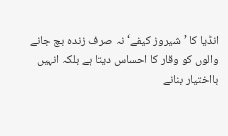انڈیا کا ’شیروز کیفے‘ نہ صرف زندہ بچ جانے والوں کو وقار کا احساس دیتا ہے بلکہ انہیں بااختیار بنانے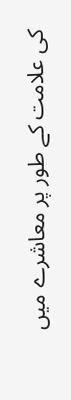کی علامت کے طور پر معاشرے میں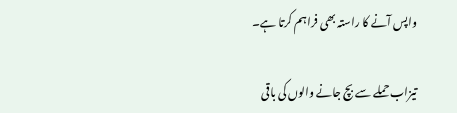واپس آنے کا راستہ بھی فراہم کرتا ہے۔

تیزاب حملے سے بچ جانے والوں کی باقی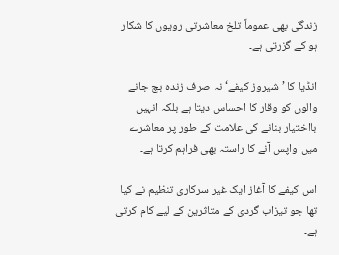زندگی بھی عموماً تلخ معاشرتی رویوں کا شکار ہو کے گزرتی ہے۔

انڈیا کا ’شیروز کیفے‘ نہ صرف زندہ بچ جانے والوں کو وقار کا احساس دیتا ہے بلکہ انہیں بااختیار بنانے کی علامت کے طور پر معاشرے میں واپس آنے کا راستہ بھی فراہم کرتا ہے۔

اس کیفے کا آغاز ایک غیر سرکاری تنظیم نے کیا تھا جو تیزاب گردی کے متاثرین کے لیے کام کرتی ہے۔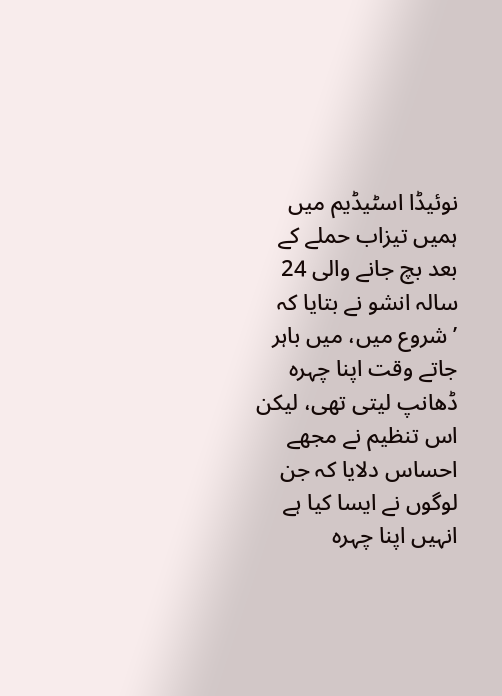نوئیڈا اسٹیڈیم میں ہمیں تیزاب حملے کے بعد بچ جانے والی 24 سالہ انشو نے بتایا کہ ’شروع میں، میں باہر جاتے وقت اپنا چہرہ ڈھانپ لیتی تھی، لیکن اس تنظیم نے مجھے احساس دلایا کہ جن لوگوں نے ایسا کیا ہے انہیں اپنا چہرہ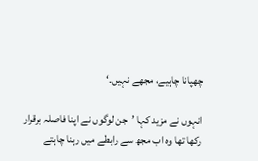چھپانا چاہیے، مجھے نہیں۔‘

انہوں نے مزید کہا ’جن لوگوں نے اپنا فاصلہ برقرار رکھا تھا وہ اب مجھ سے رابطے میں رہنا چاہتے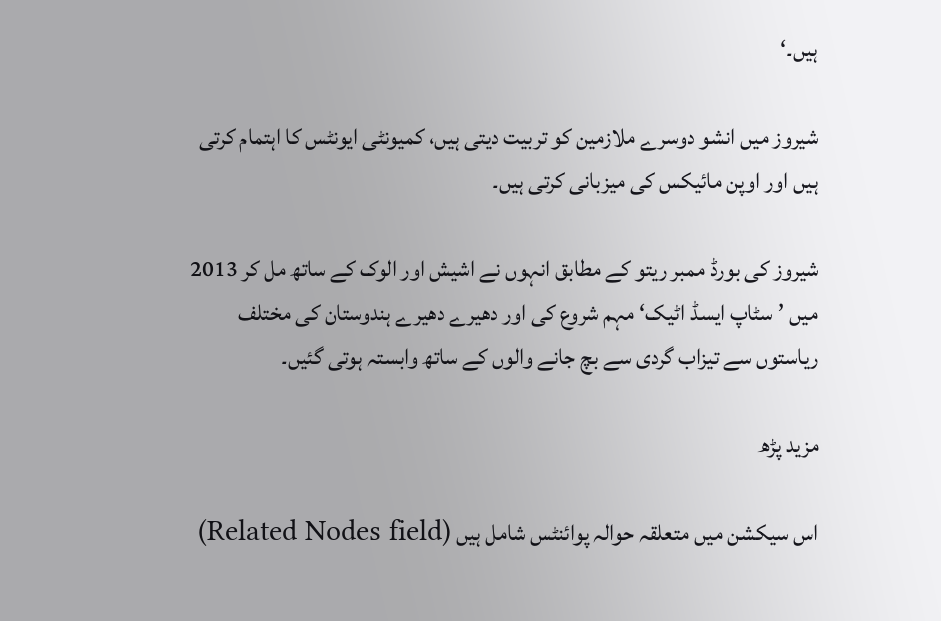ہیں۔‘

شیروز میں انشو دوسرے ملازمین کو تربیت دیتی ہیں، کمیونٹی ایونٹس کا اہتمام کرتی ہیں اور اوپن مائیکس کی میزبانی کرتی ہیں۔

شیروز کی بورڈ ممبر ریتو کے مطابق انہوں نے اشیش اور الوک کے ساتھ مل کر 2013 میں ’سٹاپ ایسڈ اٹیک‘ مہم شروع کی اور دھیرے دھیرے ہندوستان کی مختلف ریاستوں سے تیزاب گردی سے بچ جانے والوں کے ساتھ وابستہ ہوتی گئیں۔

مزید پڑھ

اس سیکشن میں متعلقہ حوالہ پوائنٹس شامل ہیں (Related Nodes field)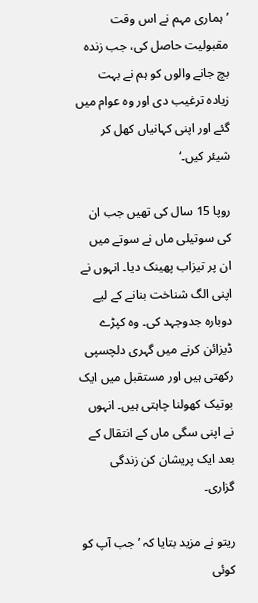’ہماری مہم نے اس وقت مقبولیت حاصل کی، جب زندہ بچ جانے والوں کو ہم نے بہت زیادہ ترغیب دی اور وہ عوام میں گئے اور اپنی کہانیاں کھل کر شیئر کیں۔‘

روپا 15 سال کی تھیں جب ان کی سوتیلی ماں نے سوتے میں ان پر تیزاب پھینک دیا۔ انہوں نے اپنی الگ شناخت بنانے کے لیے دوبارہ جدوجہد کی۔ وہ کپڑے ڈیزائن کرنے میں گہری دلچسپی رکھتی ہیں اور مستقبل میں ایک بوتیک کھولنا چاہتی ہیں۔ انہوں نے اپنی سگی ماں کے انتقال کے بعد ایک پریشان کن زندگی گزاری۔

ریتو نے مزید بتایا کہ ’جب آپ کو کوئی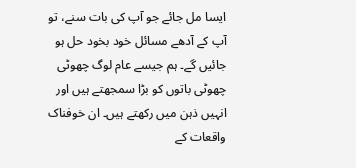ایسا مل جائے جو آپ کی بات سنے، تو آپ کے آدھے مسائل خود بخود حل ہو جائیں گے۔ ہم جیسے عام لوگ چھوٹی چھوٹی باتوں کو بڑا سمجھتے ہیں اور انہیں ذہن میں رکھتے ہیں۔ ان خوفناک واقعات کے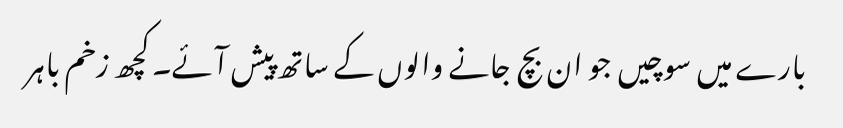بارے میں سوچیں جو ان بچ جانے والوں کے ساتھ پیش آئے۔ کچھ زخم باہر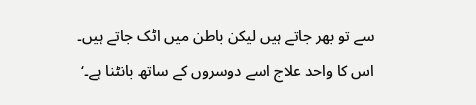سے تو بھر جاتے ہیں لیکن باطن میں اٹک جاتے ہیں۔ اس کا واحد علاج اسے دوسروں کے ساتھ بانٹنا ہے۔‘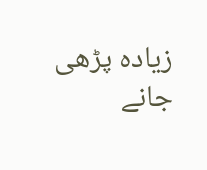زیادہ پڑھی جانے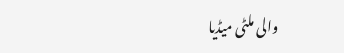والی ملٹی میڈیا